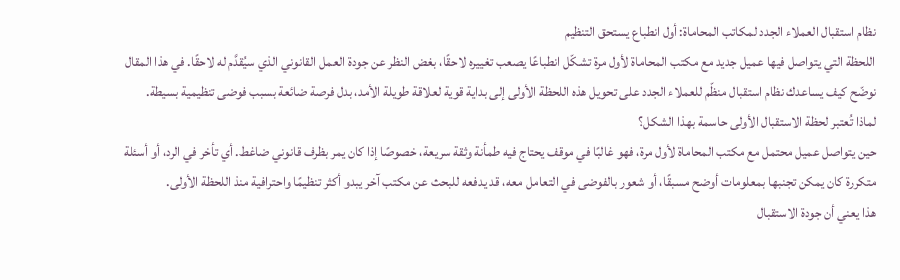نظام استقبال العملاء الجدد لمكاتب المحاماة: أول انطباع يستحق التنظيم
اللحظة التي يتواصل فيها عميل جديد مع مكتب المحاماة لأول مرة تشكّل انطباعًا يصعب تغييره لاحقًا، بغض النظر عن جودة العمل القانوني الذي سيُقدَّم له لاحقًا. في هذا المقال نوضّح كيف يساعدك نظام استقبال منظّم للعملاء الجدد على تحويل هذه اللحظة الأولى إلى بداية قوية لعلاقة طويلة الأمد، بدل فرصة ضائعة بسبب فوضى تنظيمية بسيطة.
لماذا تُعتبر لحظة الاستقبال الأولى حاسمة بهذا الشكل؟
حين يتواصل عميل محتمل مع مكتب المحاماة لأول مرة، فهو غالبًا في موقف يحتاج فيه طمأنة وثقة سريعة، خصوصًا إذا كان يمر بظرف قانوني ضاغط. أي تأخر في الرد، أو أسئلة متكررة كان يمكن تجنبها بمعلومات أوضح مسبقًا، أو شعور بالفوضى في التعامل معه، قد يدفعه للبحث عن مكتب آخر يبدو أكثر تنظيمًا واحترافية منذ اللحظة الأولى.
هذا يعني أن جودة الاستقبال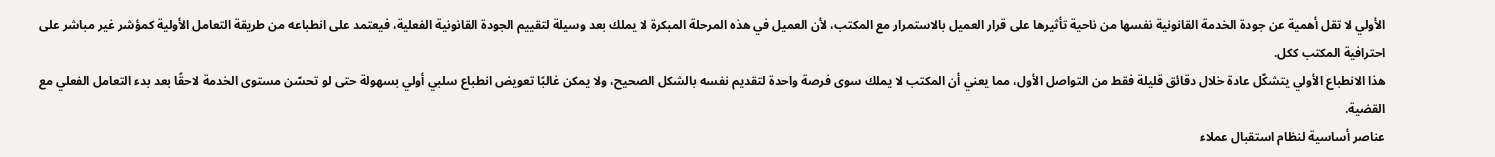الأولي لا تقل أهمية عن جودة الخدمة القانونية نفسها من ناحية تأثيرها على قرار العميل بالاستمرار مع المكتب، لأن العميل في هذه المرحلة المبكرة لا يملك بعد وسيلة لتقييم الجودة القانونية الفعلية، فيعتمد على انطباعه من طريقة التعامل الأولية كمؤشر غير مباشر على احترافية المكتب ككل.
هذا الانطباع الأولي يتشكّل عادة خلال دقائق قليلة فقط من التواصل الأول، مما يعني أن المكتب لا يملك سوى فرصة واحدة لتقديم نفسه بالشكل الصحيح، ولا يمكن غالبًا تعويض انطباع سلبي أولي بسهولة حتى لو تحسّن مستوى الخدمة لاحقًا بعد بدء التعامل الفعلي مع القضية.
عناصر أساسية لنظام استقبال عملاء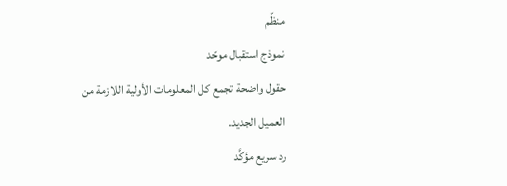منظّم
نموذج استقبال موحّد
حقول واضحة تجمع كل المعلومات الأولية اللازمة من العميل الجديد.
رد سريع مؤكَّد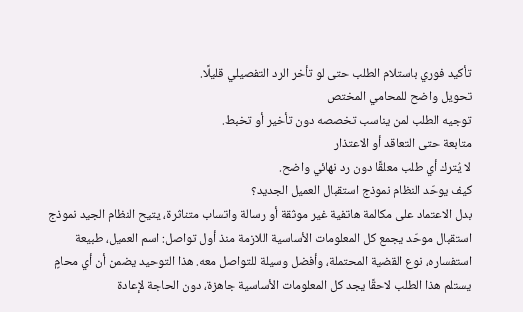تأكيد فوري باستلام الطلب حتى لو تأخر الرد التفصيلي قليلًا.
تحويل واضح للمحامي المختص
توجيه الطلب لمن يناسب تخصصه دون تأخير أو تخبط.
متابعة حتى التعاقد أو الاعتذار
لا يُترك أي طلب معلقًا دون رد نهائي واضح.
كيف يوحّد النظام نموذج استقبال العميل الجديد؟
بدل الاعتماد على مكالمة هاتفية غير موثقة أو رسالة واتساب متناثرة، يتيح النظام الجيد نموذج استقبال موحّد يجمع كل المعلومات الأساسية اللازمة منذ أول تواصل: اسم العميل، طبيعة استفساره، نوع القضية المحتملة، وأفضل وسيلة للتواصل معه. هذا التوحيد يضمن أن أي محامٍ يستلم هذا الطلب لاحقًا يجد كل المعلومات الأساسية جاهزة، دون الحاجة لإعادة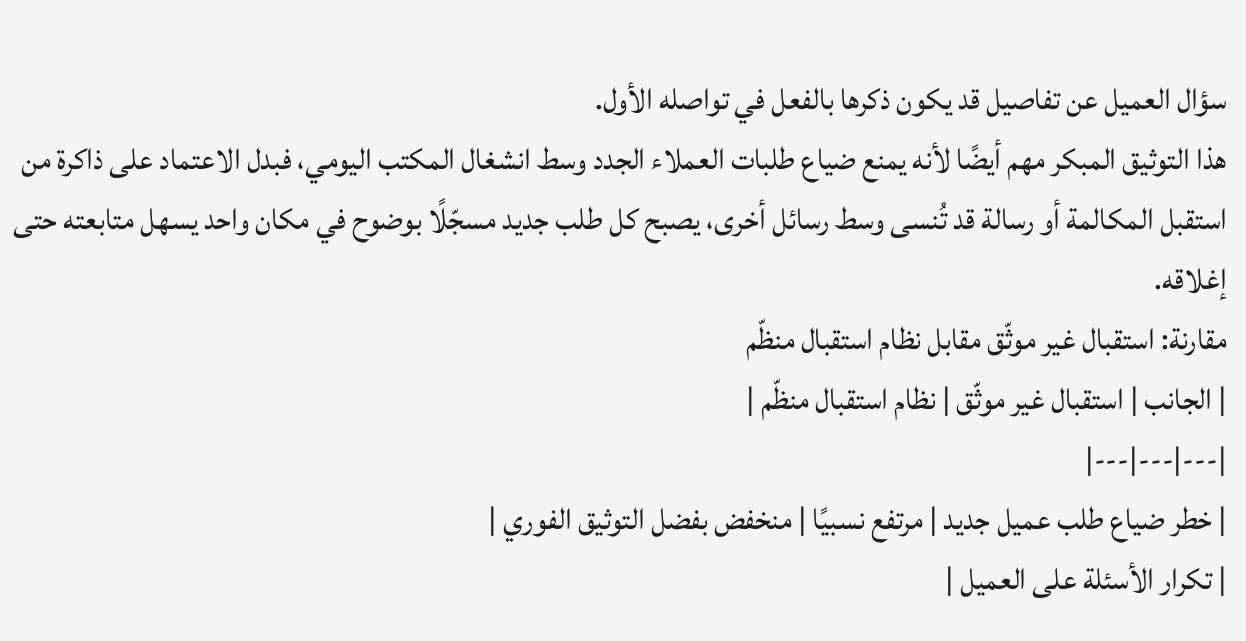سؤال العميل عن تفاصيل قد يكون ذكرها بالفعل في تواصله الأول.
هذا التوثيق المبكر مهم أيضًا لأنه يمنع ضياع طلبات العملاء الجدد وسط انشغال المكتب اليومي، فبدل الاعتماد على ذاكرة من استقبل المكالمة أو رسالة قد تُنسى وسط رسائل أخرى، يصبح كل طلب جديد مسجّلًا بوضوح في مكان واحد يسهل متابعته حتى إغلاقه.
مقارنة: استقبال غير موثّق مقابل نظام استقبال منظّم
| الجانب | استقبال غير موثّق | نظام استقبال منظّم |
|---|---|---|
| خطر ضياع طلب عميل جديد | مرتفع نسبيًا | منخفض بفضل التوثيق الفوري |
| تكرار الأسئلة على العميل |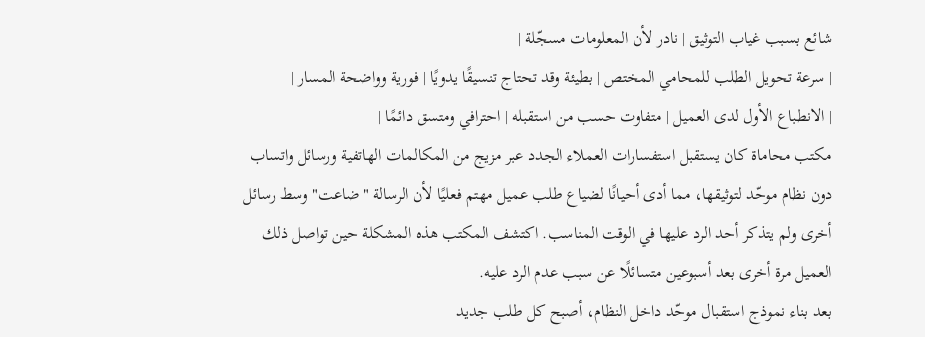شائع بسبب غياب التوثيق | نادر لأن المعلومات مسجّلة |
| سرعة تحويل الطلب للمحامي المختص | بطيئة وقد تحتاج تنسيقًا يدويًا | فورية وواضحة المسار |
| الانطباع الأول لدى العميل | متفاوت حسب من استقبله | احترافي ومتسق دائمًا |
مكتب محاماة كان يستقبل استفسارات العملاء الجدد عبر مزيج من المكالمات الهاتفية ورسائل واتساب دون نظام موحّد لتوثيقها، مما أدى أحيانًا لضياع طلب عميل مهتم فعليًا لأن الرسالة "ضاعت" وسط رسائل أخرى ولم يتذكر أحد الرد عليها في الوقت المناسب. اكتشف المكتب هذه المشكلة حين تواصل ذلك العميل مرة أخرى بعد أسبوعين متسائلًا عن سبب عدم الرد عليه.
بعد بناء نموذج استقبال موحّد داخل النظام، أصبح كل طلب جديد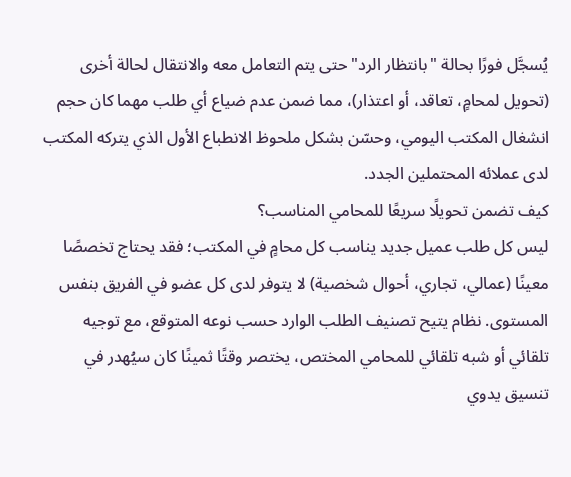يُسجَّل فورًا بحالة "بانتظار الرد" حتى يتم التعامل معه والانتقال لحالة أخرى (تحويل لمحامٍ، تعاقد، أو اعتذار)، مما ضمن عدم ضياع أي طلب مهما كان حجم انشغال المكتب اليومي، وحسّن بشكل ملحوظ الانطباع الأول الذي يتركه المكتب لدى عملائه المحتملين الجدد.
كيف تضمن تحويلًا سريعًا للمحامي المناسب؟
ليس كل طلب عميل جديد يناسب كل محامٍ في المكتب؛ فقد يحتاج تخصصًا معينًا (عمالي، تجاري، أحوال شخصية) لا يتوفر لدى كل عضو في الفريق بنفس المستوى. نظام يتيح تصنيف الطلب الوارد حسب نوعه المتوقع، مع توجيه تلقائي أو شبه تلقائي للمحامي المختص، يختصر وقتًا ثمينًا كان سيُهدر في تنسيق يدوي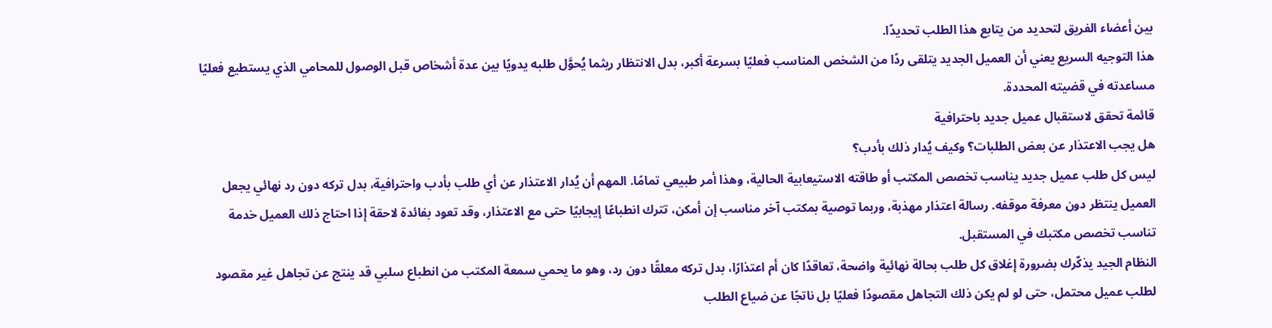بين أعضاء الفريق لتحديد من يتابع هذا الطلب تحديدًا.
هذا التوجيه السريع يعني أن العميل الجديد يتلقى ردًا من الشخص المناسب فعليًا بسرعة أكبر، بدل الانتظار ريثما يُحوَّل طلبه يدويًا بين عدة أشخاص قبل الوصول للمحامي الذي يستطيع فعليًا مساعدته في قضيته المحددة.
قائمة تحقق لاستقبال عميل جديد باحترافية
هل يجب الاعتذار عن بعض الطلبات؟ وكيف يُدار ذلك بأدب؟
ليس كل طلب عميل جديد يناسب تخصص المكتب أو طاقته الاستيعابية الحالية، وهذا أمر طبيعي تمامًا. المهم أن يُدار الاعتذار عن أي طلب بأدب واحترافية، بدل تركه دون رد نهائي يجعل العميل ينتظر دون معرفة موقفه. رسالة اعتذار مهذبة، وربما توصية بمكتب آخر مناسب إن أمكن، تترك انطباعًا إيجابيًا حتى مع الاعتذار، وقد تعود بفائدة لاحقة إذا احتاج ذلك العميل خدمة تناسب تخصص مكتبك في المستقبل.
النظام الجيد يذكّرك بضرورة إغلاق كل طلب بحالة نهائية واضحة، تعاقدًا كان أم اعتذارًا، بدل تركه معلقًا دون رد، وهو ما يحمي سمعة المكتب من انطباع سلبي قد ينتج عن تجاهل غير مقصود لطلب عميل محتمل، حتى لو لم يكن ذلك التجاهل مقصودًا فعليًا بل ناتجًا عن ضياع الطلب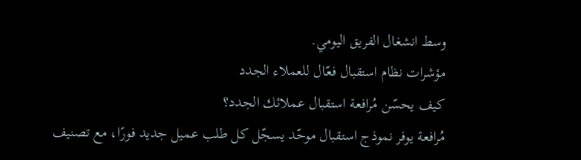وسط انشغال الفريق اليومي.
مؤشرات نظام استقبال فعّال للعملاء الجدد
كيف يحسّن مُرافعة استقبال عملائك الجدد؟
مُرافعة يوفر نموذج استقبال موحّد يسجّل كل طلب عميل جديد فورًا، مع تصنيف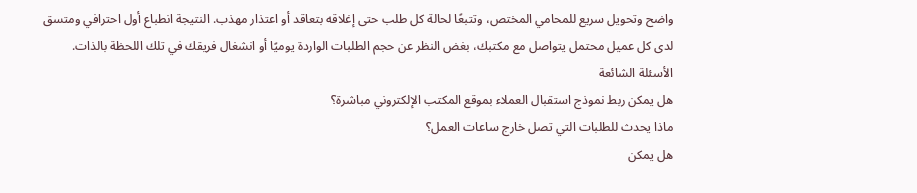واضح وتحويل سريع للمحامي المختص، وتتبعًا لحالة كل طلب حتى إغلاقه بتعاقد أو اعتذار مهذب. النتيجة انطباع أول احترافي ومتسق لدى كل عميل محتمل يتواصل مع مكتبك، بغض النظر عن حجم الطلبات الواردة يوميًا أو انشغال فريقك في تلك اللحظة بالذات.
الأسئلة الشائعة
هل يمكن ربط نموذج استقبال العملاء بموقع المكتب الإلكتروني مباشرة؟
ماذا يحدث للطلبات التي تصل خارج ساعات العمل؟
هل يمكن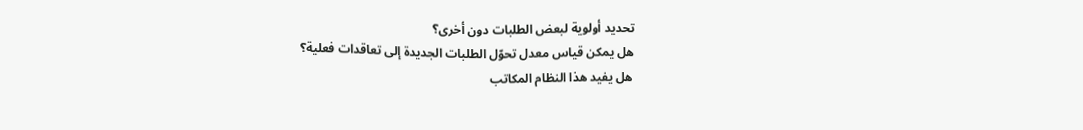تحديد أولوية لبعض الطلبات دون أخرى؟
هل يمكن قياس معدل تحوّل الطلبات الجديدة إلى تعاقدات فعلية؟
هل يفيد هذا النظام المكاتب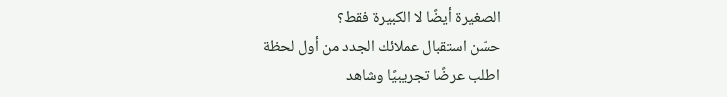الصغيرة أيضًا لا الكبيرة فقط؟
حسّن استقبال عملائك الجدد من أول لحظة
اطلب عرضًا تجريبيًا وشاهد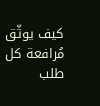كيف يوثّق مُرافعة كل طلب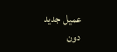عميل جديد دون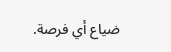ضياع أي فرصة.